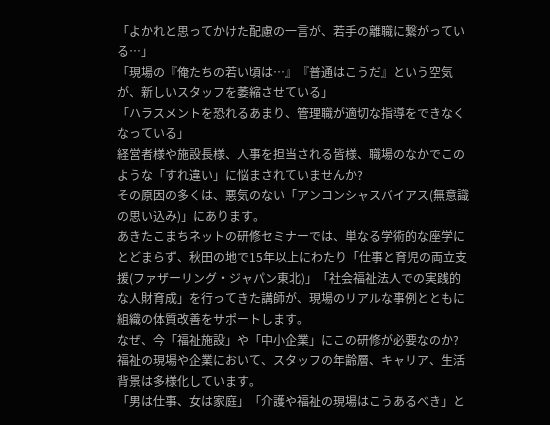「よかれと思ってかけた配慮の一言が、若手の離職に繋がっている…」
「現場の『俺たちの若い頃は…』『普通はこうだ』という空気が、新しいスタッフを萎縮させている」
「ハラスメントを恐れるあまり、管理職が適切な指導をできなくなっている」
経営者様や施設長様、人事を担当される皆様、職場のなかでこのような「すれ違い」に悩まされていませんか?
その原因の多くは、悪気のない「アンコンシャスバイアス(無意識の思い込み)」にあります。
あきたこまちネットの研修セミナーでは、単なる学術的な座学にとどまらず、秋田の地で15年以上にわたり「仕事と育児の両立支援(ファザーリング・ジャパン東北)」「社会福祉法人での実践的な人財育成」を行ってきた講師が、現場のリアルな事例とともに組織の体質改善をサポートします。
なぜ、今「福祉施設」や「中小企業」にこの研修が必要なのか?
福祉の現場や企業において、スタッフの年齢層、キャリア、生活背景は多様化しています。
「男は仕事、女は家庭」「介護や福祉の現場はこうあるべき」と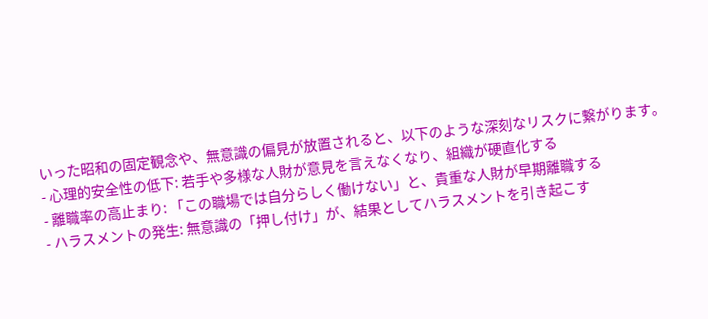いった昭和の固定観念や、無意識の偏見が放置されると、以下のような深刻なリスクに繋がります。
- 心理的安全性の低下: 若手や多様な人財が意見を言えなくなり、組織が硬直化する
- 離職率の高止まり: 「この職場では自分らしく働けない」と、貴重な人財が早期離職する
- ハラスメントの発生: 無意識の「押し付け」が、結果としてハラスメントを引き起こす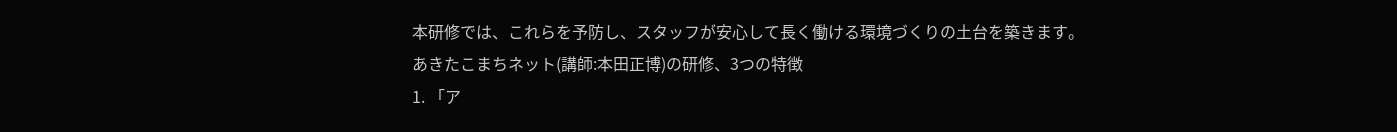本研修では、これらを予防し、スタッフが安心して長く働ける環境づくりの土台を築きます。
あきたこまちネット(講師:本田正博)の研修、3つの特徴
1. 「ア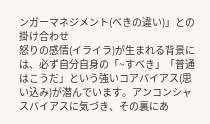ンガーマネジメント(べきの違い)」との掛け合わせ
怒りの感情(イライラ)が生まれる背景には、必ず自分自身の「~すべき」「普通はこうだ」という強いコアバイアス(思い込み)が潜んでいます。アンコンシャスバイアスに気づき、その裏にあ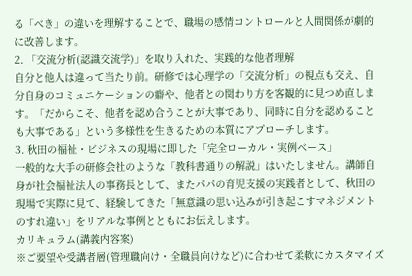る「べき」の違いを理解することで、職場の感情コントロールと人間関係が劇的に改善します。
2. 「交流分析(認識交流学)」を取り入れた、実践的な他者理解
自分と他人は違って当たり前。研修では心理学の「交流分析」の視点も交え、自分自身のコミュニケーションの癖や、他者との関わり方を客観的に見つめ直します。「だからこそ、他者を認め合うことが大事であり、同時に自分を認めることも大事である」という多様性を生きるための本質にアプローチします。
3. 秋田の福祉・ビジネスの現場に即した「完全ローカル・実例ベース」
一般的な大手の研修会社のような「教科書通りの解説」はいたしません。講師自身が社会福祉法人の事務長として、またパパの育児支援の実践者として、秋田の現場で実際に見て、経験してきた「無意識の思い込みが引き起こすマネジメントのすれ違い」をリアルな事例とともにお伝えします。
カリキュラム(講義内容案)
※ご要望や受講者層(管理職向け・全職員向けなど)に合わせて柔軟にカスタマイズ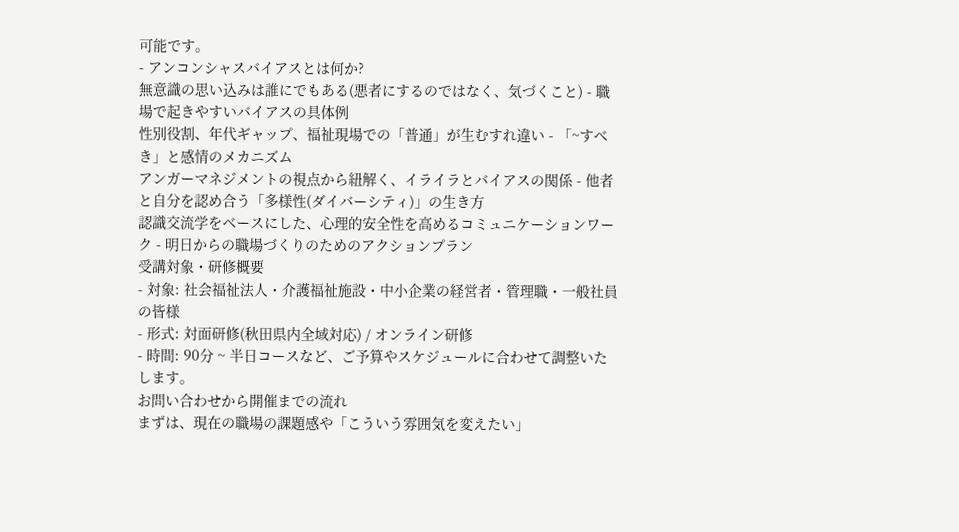可能です。
- アンコンシャスバイアスとは何か?
無意識の思い込みは誰にでもある(悪者にするのではなく、気づくこと) - 職場で起きやすいバイアスの具体例
性別役割、年代ギャップ、福祉現場での「普通」が生むすれ違い - 「~すべき」と感情のメカニズム
アンガーマネジメントの視点から紐解く、イライラとバイアスの関係 - 他者と自分を認め合う「多様性(ダイバーシティ)」の生き方
認識交流学をベースにした、心理的安全性を高めるコミュニケーションワーク - 明日からの職場づくりのためのアクションプラン
受講対象・研修概要
- 対象: 社会福祉法人・介護福祉施設・中小企業の経営者・管理職・一般社員の皆様
- 形式: 対面研修(秋田県内全域対応) / オンライン研修
- 時間: 90分 ~ 半日コースなど、ご予算やスケジュールに合わせて調整いたします。
お問い合わせから開催までの流れ
まずは、現在の職場の課題感や「こういう雰囲気を変えたい」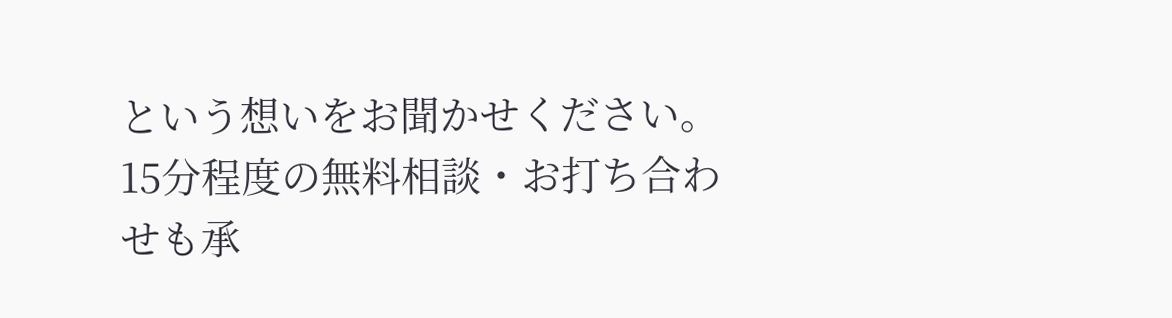という想いをお聞かせください。
15分程度の無料相談・お打ち合わせも承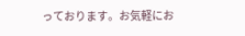っております。お気軽にお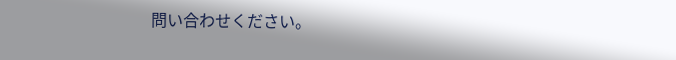問い合わせください。